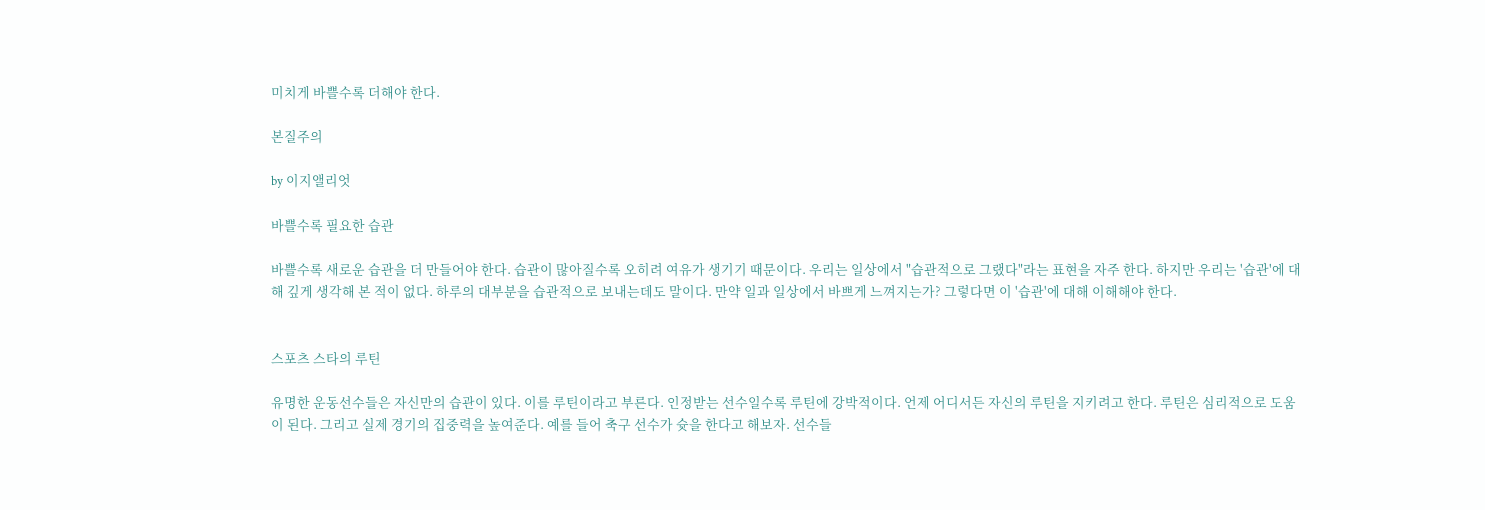미치게 바쁠수록 더해야 한다.

본질주의

by 이지앨리엇

바쁠수록 필요한 습관

바쁠수록 새로운 습관을 더 만들어야 한다. 습관이 많아질수록 오히려 여유가 생기기 때문이다. 우리는 일상에서 "습관적으로 그랬다"라는 표현을 자주 한다. 하지만 우리는 '습관'에 대해 깊게 생각해 본 적이 없다. 하루의 대부분을 습관적으로 보내는데도 말이다. 만약 일과 일상에서 바쁘게 느껴지는가? 그렇다면 이 '습관'에 대해 이해해야 한다.


스포츠 스타의 루틴

유명한 운동선수들은 자신만의 습관이 있다. 이를 루틴이라고 부른다. 인정받는 선수일수록 루틴에 강박적이다. 언제 어디서든 자신의 루틴을 지키려고 한다. 루틴은 심리적으로 도움이 된다. 그리고 실제 경기의 집중력을 높여준다. 예를 들어 축구 선수가 슛을 한다고 해보자. 선수들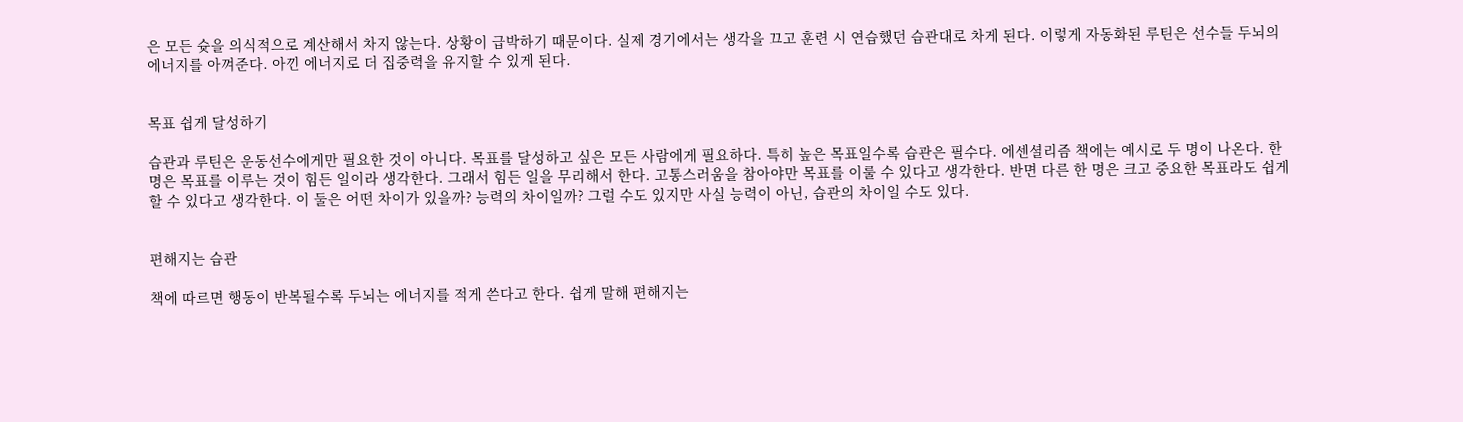은 모든 슛을 의식적으로 계산해서 차지 않는다. 상황이 급박하기 때문이다. 실제 경기에서는 생각을 끄고 훈련 시 연습했던 습관대로 차게 된다. 이렇게 자동화된 루틴은 선수들 두뇌의 에너지를 아껴준다. 아낀 에너지로 더 집중력을 유지할 수 있게 된다.


목표 쉽게 달성하기

습관과 루틴은 운동선수에게만 필요한 것이 아니다. 목표를 달성하고 싶은 모든 사람에게 필요하다. 특히 높은 목표일수록 습관은 필수다. 에센셜리즘 책에는 예시로 두 명이 나온다. 한 명은 목표를 이루는 것이 힘든 일이라 생각한다. 그래서 힘든 일을 무리해서 한다. 고통스러움을 참아야만 목표를 이룰 수 있다고 생각한다. 반면 다른 한 명은 크고 중요한 목표라도 쉽게 할 수 있다고 생각한다. 이 둘은 어떤 차이가 있을까? 능력의 차이일까? 그럴 수도 있지만 사실 능력이 아닌, 습관의 차이일 수도 있다.


편해지는 습관

책에 따르면 행동이 반복될수록 두뇌는 에너지를 적게 쓴다고 한다. 쉽게 말해 편해지는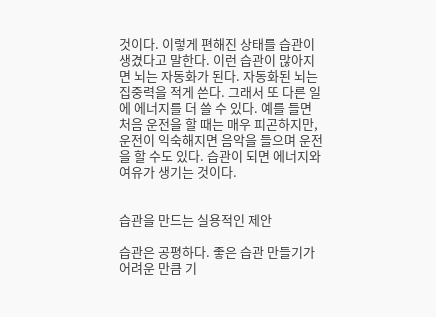것이다. 이렇게 편해진 상태를 습관이 생겼다고 말한다. 이런 습관이 많아지면 뇌는 자동화가 된다. 자동화된 뇌는 집중력을 적게 쓴다. 그래서 또 다른 일에 에너지를 더 쓸 수 있다. 예를 들면 처음 운전을 할 때는 매우 피곤하지만, 운전이 익숙해지면 음악을 들으며 운전을 할 수도 있다. 습관이 되면 에너지와 여유가 생기는 것이다.


습관을 만드는 실용적인 제안

습관은 공평하다. 좋은 습관 만들기가 어려운 만큼 기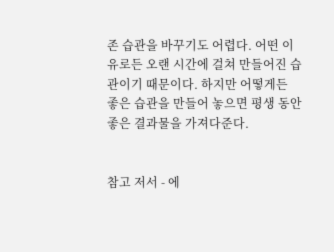존 습관을 바꾸기도 어렵다. 어떤 이유로든 오랜 시간에 걸쳐 만들어진 습관이기 때문이다. 하지만 어떻게든 좋은 습관을 만들어 놓으면 평생 동안 좋은 결과물을 가져다준다.


참고 저서 - 에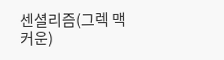센셜리즘(그렉 맥커운)